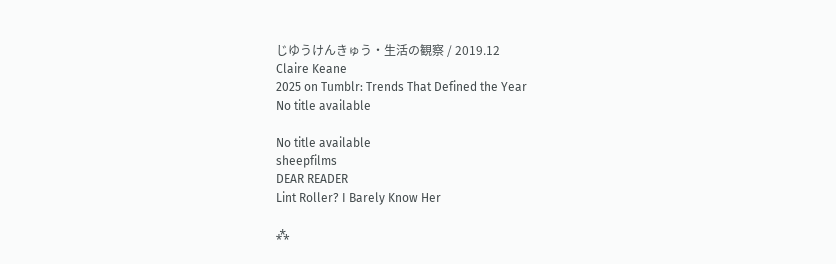じゆうけんきゅう・生活の観察 / 2019.12
Claire Keane
2025 on Tumblr: Trends That Defined the Year
No title available

No title available
sheepfilms
DEAR READER
Lint Roller? I Barely Know Her

⁂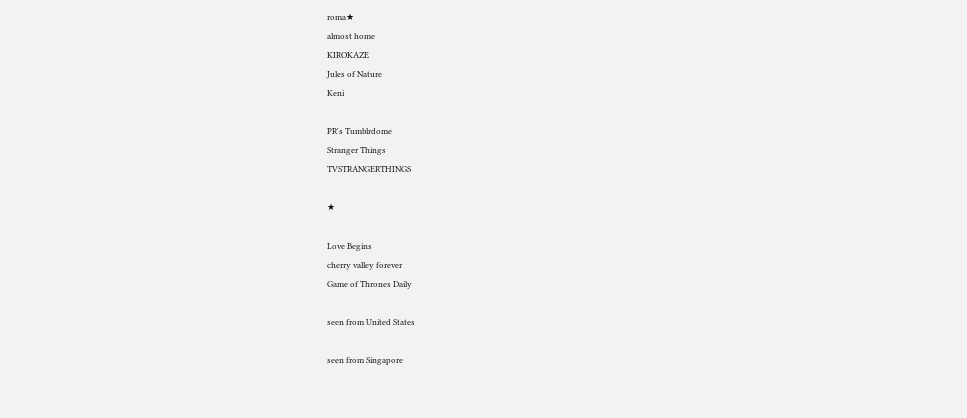roma★
almost home
KIROKAZE
Jules of Nature
Keni

PR's Tumblrdome
Stranger Things
TVSTRANGERTHINGS

★

Love Begins
cherry valley forever
Game of Thrones Daily

seen from United States

seen from Singapore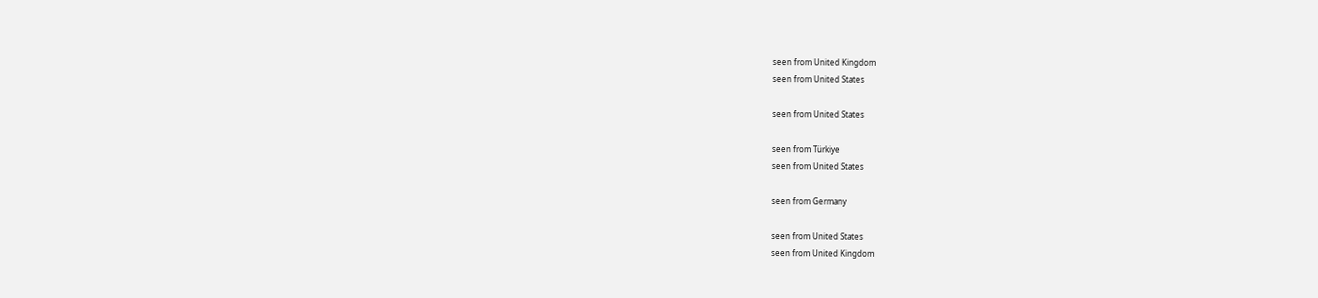seen from United Kingdom
seen from United States

seen from United States

seen from Türkiye
seen from United States

seen from Germany

seen from United States
seen from United Kingdom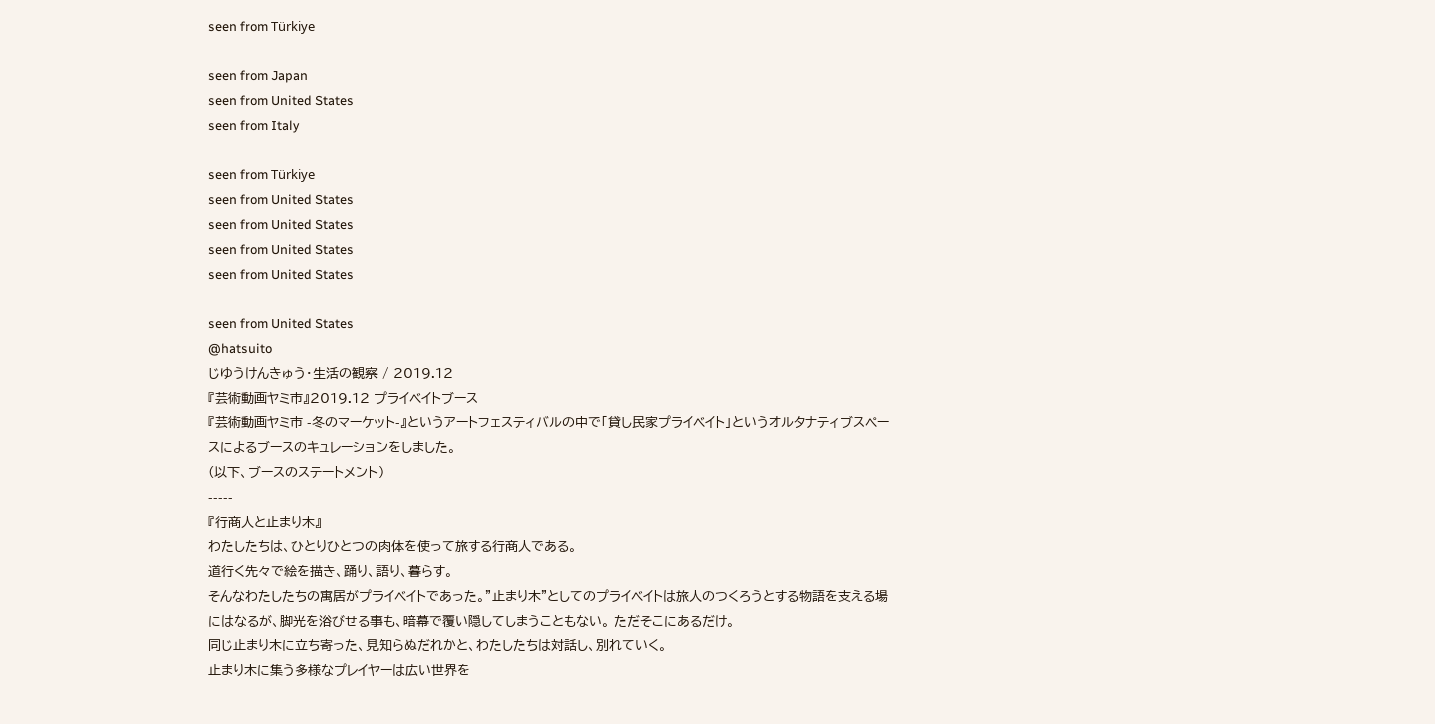seen from Türkiye

seen from Japan
seen from United States
seen from Italy

seen from Türkiye
seen from United States
seen from United States
seen from United States
seen from United States

seen from United States
@hatsuito
じゆうけんきゅう・生活の観察 / 2019.12
『芸術動画ヤミ市』2019.12 プライベイトブース
『芸術動画ヤミ市 -冬のマーケット-』というアートフェスティバルの中で「貸し民家プライベイト」というオルタナティブスペースによるブースのキュレーションをしました。
(以下、ブースのステートメント)
-----
『行商人と止まり木』
わたしたちは、ひとりひとつの肉体を使って旅する行商人である。
道行く先々で絵を描き、踊り、語り、暮らす。
そんなわたしたちの寓居がプライベイトであった。”止まり木"としてのプライベイトは旅人のつくろうとする物語を支える場にはなるが、脚光を浴びせる事も、暗幕で覆い隠してしまうこともない。 ただそこにあるだけ。
同じ止まり木に立ち寄った、見知らぬだれかと、わたしたちは対話し、別れていく。
止まり木に集う多様なプレイヤーは広い世界を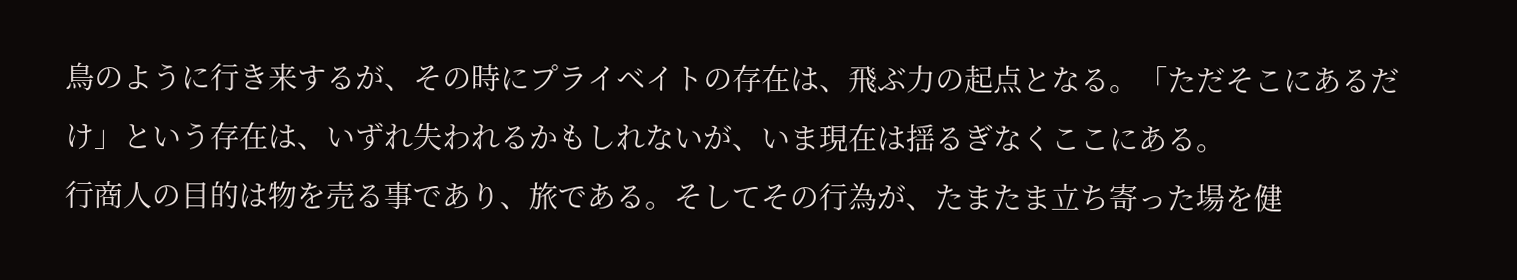鳥のように行き来するが、その時にプライベイトの存在は、飛ぶ力の起点となる。「ただそこにあるだけ」という存在は、いずれ失われるかもしれないが、いま現在は揺るぎなくここにある。
行商人の目的は物を売る事であり、旅である。そしてその行為が、たまたま立ち寄った場を健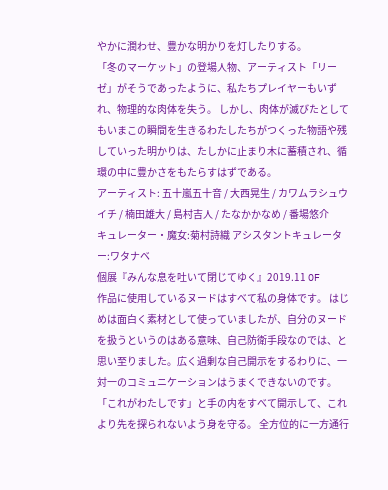やかに潤わせ、豊かな明かりを灯したりする。
「冬のマーケット」の登場人物、アーティスト「リーゼ」がそうであったように、私たちプレイヤーもいずれ、物理的な肉体を失う。 しかし、肉体が滅びたとしてもいまこの瞬間を生きるわたしたちがつくった物語や残していった明かりは、たしかに止まり木に蓄積され、循環の中に豊かさをもたらすはずである。
アーティスト: 五十嵐五十音 / 大西晃生 / カワムラシュウイチ / 楠田雄大 / 島村吉人 / たなかかなめ / 番場悠介
キュレーター・魔女:菊村詩織 アシスタントキュレーター:ワタナベ
個展『みんな息を吐いて閉じてゆく』2019.11 OF
作品に使用しているヌードはすべて私の身体です。 はじめは面白く素材として使っていましたが、自分のヌードを扱うというのはある意味、自己防衛手段なのでは、と思い至りました。広く過剰な自己開示をするわりに、一対一のコミュニケーションはうまくできないのです。 「これがわたしです」と手の内をすべて開示して、これより先を探られないよう身を守る。 全方位的に一方通行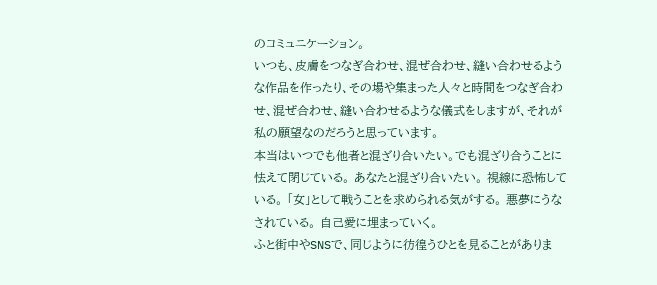のコミュニケーション。
いつも、皮膚をつなぎ合わせ、混ぜ合わせ、縫い合わせるような作品を作ったり、その場や集まった人々と時間をつなぎ合わせ、混ぜ合わせ、縫い合わせるような儀式をしますが、それが私の願望なのだろうと思っています。
本当はいつでも他者と混ざり合いたい。でも混ざり合うことに怯えて閉じている。 あなたと混ざり合いたい。 視線に恐怖している。 「女」として戦うことを求められる気がする。 悪夢にうなされている。 自己愛に埋まっていく。
ふと街中やSNSで、同じように彷徨うひとを見ることがありま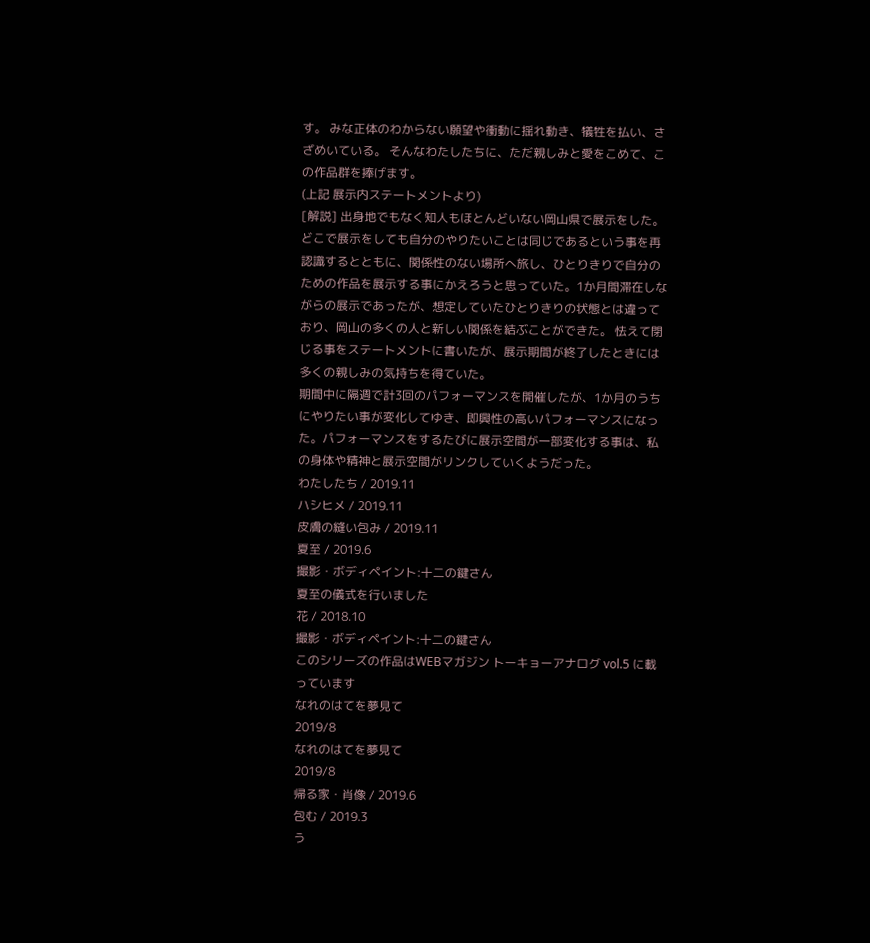す。 みな正体のわからない願望や衝動に揺れ動き、犠牲を払い、さざめいている。 そんなわたしたちに、ただ親しみと愛をこめて、この作品群を捧げます。
(上記 展示内ステートメントより)
[解説] 出身地でもなく知人もほとんどいない岡山県で展示をした。どこで展示をしても自分のやりたいことは同じであるという事を再認識するとともに、関係性のない場所へ旅し、ひとりきりで自分のための作品を展示する事にかえろうと思っていた。1か月間滞在しながらの展示であったが、想定していたひとりきりの状態とは違っており、岡山の多くの人と新しい関係を結ぶことができた。 怯えて閉じる事をステートメントに書いたが、展示期間が終了したときには多くの親しみの気持ちを得ていた。
期間中に隔週で計3回のパフォーマンスを開催したが、1か月のうちにやりたい事が変化してゆき、即興性の高いパフォーマンスになった。パフォーマンスをするたびに展示空間が一部変化する事は、私の身体や精神と展示空間がリンクしていくようだった。
わたしたち / 2019.11
ハシヒメ / 2019.11
皮膚の縫い包み / 2019.11
夏至 / 2019.6
撮影・ボディペイント:十二の鍵さん
夏至の儀式を行いました
花 / 2018.10
撮影・ボディペイント:十二の鍵さん
このシリーズの作品はWEBマガジン トーキョーアナログ vol.5 に載っています
なれのはてを夢見て
2019/8
なれのはてを夢見て
2019/8
帰る家・肖像 / 2019.6
包む / 2019.3
う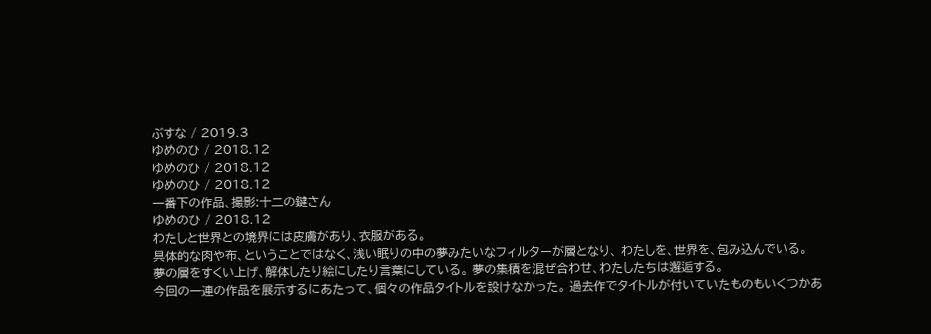ぶすな / 2019.3
ゆめのひ / 2018.12
ゆめのひ / 2018.12
ゆめのひ / 2018.12
一番下の作品、撮影:十二の鍵さん
ゆめのひ / 2018.12
わたしと世界との境界には皮膚があり、衣服がある。
具体的な肉や布、ということではなく、浅い眠りの中の夢みたいなフィルターが層となり、 わたしを、世界を、包み込んでいる。
夢の層をすくい上げ、解体したり絵にしたり言葉にしている。 夢の集積を混ぜ合わせ、わたしたちは邂逅する。
今回の一連の作品を展示するにあたって、個々の作品タイトルを設けなかった。 過去作でタイトルが付いていたものもいくつかあ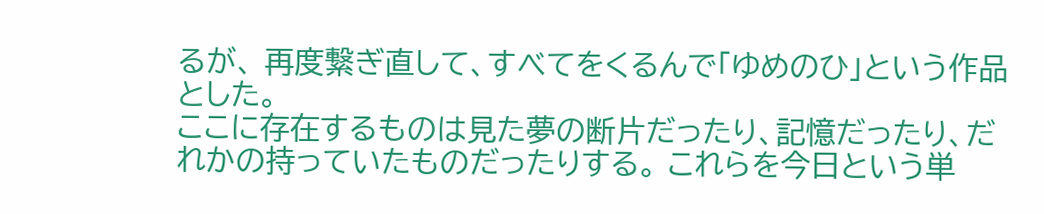るが、 再度繋ぎ直して、すべてをくるんで「ゆめのひ」という作品とした。
ここに存在するものは見た夢の断片だったり、記憶だったり、だれかの持っていたものだったりする。 これらを今日という単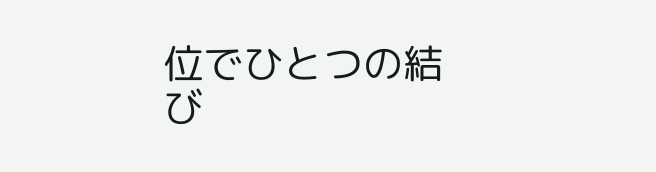位でひとつの結び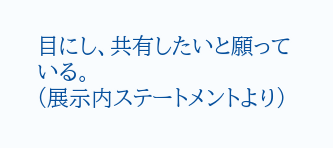目にし、共有したいと願っている。
(展示内ステートメントより)